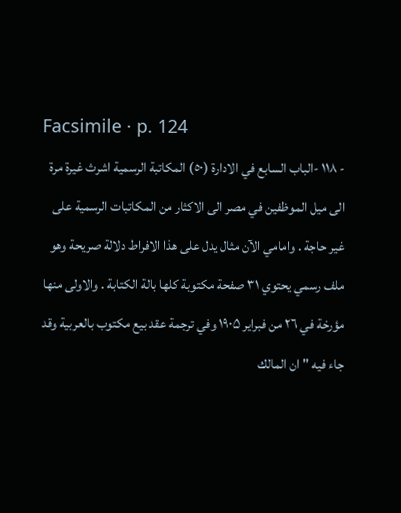Facsimile · p. 124
- ۱۱۸ -الباب السابع في الادارة (٥۰) المكاتبة الرسمية اشرث غيرة مرة الى ميل الموظفين في مصر الى الاكثار من المكاتبات الرسمية على غير حاجة . وامامي الآن مثال يدل على هذا الافراط دلالة صريحة وهو ملف رسمي يحتوي ۳۱ صفحة مكتوبة كلها بالة الكتابة . والاولى منها مؤرخة في ٢٦ من فبراير ۱۹۰۵ وفي ترجمة عقد بيع مكتوب بالعربية وقد جاء فيه " ان المالك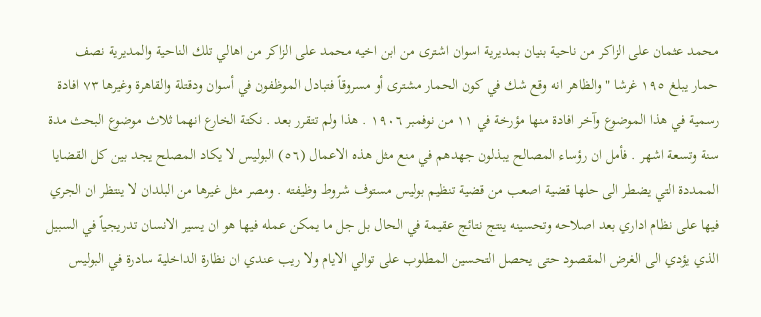محمد عثمان على الزاكر من ناحية بنيان بمديرية اسوان اشترى من ابن اخيه محمد على الزاكر من اهالي تلك الناحية والمديرية نصف حمار يبلغ ١٩٥ غرشا " والظاهر انه وقع شك في كون الحمار مشترى أو مسروقاً فتبادل الموظفون في أسوان ودقتلة والقاهرة وغيرها ۷۳ افادة رسمية في هذا الموضوع وآخر افادة منها مؤرخة في ۱۱ من نوفمبر ١٩٠٦ . هذا ولم تتقرر بعد . نكتة الخارع انهما ثلاث موضوع البحث مدة سنة وتسعة اشهر . فأمل ان رؤساء المصالح يبذلون جهدهم في منع مثل هذه الاعمال (٥٦) البوليس لا يكاد المصلح يجد بين كل القضايا الممددة التي يضطر الى حلها قضية اصعب من قضية تنظيم بوليس مستوف شروط وظيفته . ومصر مثل غيرها من البلدان لا ينتظر ان الجري فيها على نظام اداري بعد اصلاحه وتحسينه ينتج نتائج عقيمة في الحال بل جل ما يمكن عمله فيها هو ان يسير الانسان تدريجياً في السبيل الذي يؤدي الى الغرض المقصود حتى يحصل التحسين المطلوب على توالي الايام ولا ريب عندي ان نظارة الداخلية سادرة في البوليس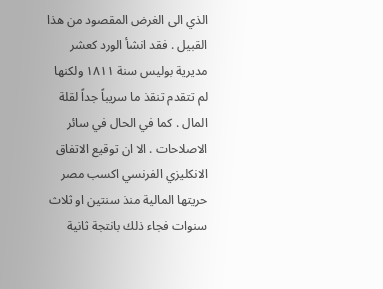الذي الى الغرض المقصود من هذا القبيل . فقد انشأ الورد كعشر مديرية بوليس سنة ۱۸۱۱ ولكنها لم تتقدم تنقذ ما سريباً جداً لقلة المال . كما في الحال في سائر الاصلاحات . الا ان توقيع الاتفاق الانكليزي الفرنسي اكسب مصر حريتها المالية منذ سنتين او ثلاث سنوات فجاء ذلك بانتجة ثانية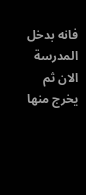فانه بدخل المدرسة الان ثم يخرج منها